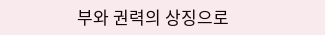부와 권력의 상징으로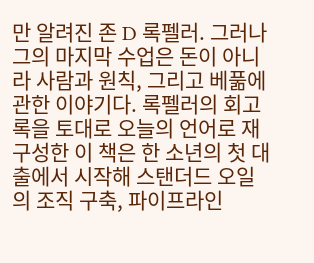만 알려진 존 D 록펠러. 그러나 그의 마지막 수업은 돈이 아니라 사람과 원칙, 그리고 베풂에 관한 이야기다. 록펠러의 회고록을 토대로 오늘의 언어로 재구성한 이 책은 한 소년의 첫 대출에서 시작해 스탠더드 오일의 조직 구축, 파이프라인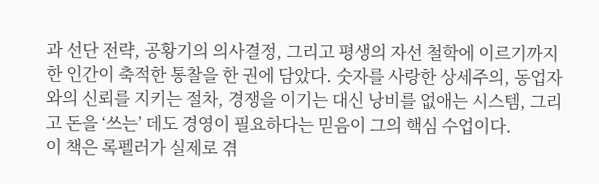과 선단 전략, 공황기의 의사결정, 그리고 평생의 자선 철학에 이르기까지 한 인간이 축적한 통찰을 한 권에 담았다. 숫자를 사랑한 상세주의, 동업자와의 신뢰를 지키는 절차, 경쟁을 이기는 대신 낭비를 없애는 시스템, 그리고 돈을 ‘쓰는’ 데도 경영이 필요하다는 믿음이 그의 핵심 수업이다.
이 책은 록펠러가 실제로 겪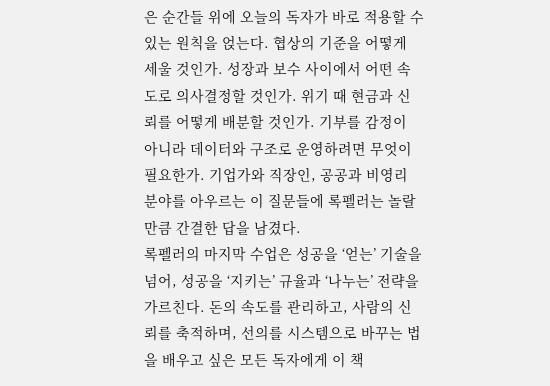은 순간들 위에 오늘의 독자가 바로 적용할 수 있는 원칙을 얹는다. 협상의 기준을 어떻게 세울 것인가. 성장과 보수 사이에서 어떤 속도로 의사결정할 것인가. 위기 때 현금과 신뢰를 어떻게 배분할 것인가. 기부를 감정이 아니라 데이터와 구조로 운영하려면 무엇이 필요한가. 기업가와 직장인, 공공과 비영리 분야를 아우르는 이 질문들에 록펠러는 놀랄 만큼 간결한 답을 남겼다.
록펠러의 마지막 수업은 성공을 ‘얻는’ 기술을 넘어, 성공을 ‘지키는’ 규율과 ‘나누는’ 전략을 가르친다. 돈의 속도를 관리하고, 사람의 신뢰를 축적하며, 선의를 시스템으로 바꾸는 법을 배우고 싶은 모든 독자에게 이 책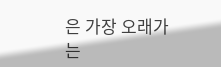은 가장 오래가는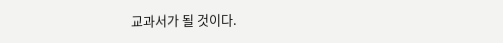교과서가 될 것이다.